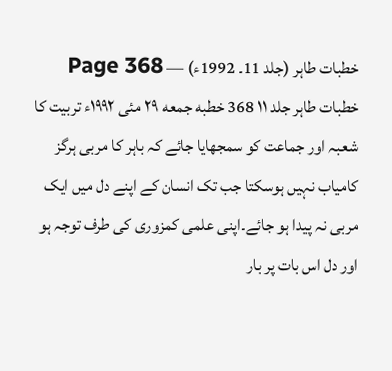خطبات طاہر (جلد 11۔ 1992ء) — Page 368
خطبات طاہر جلد ۱۱ 368 خطبه جمعه ۲۹ مئی ۱۹۹۲ء تربیت کا شعبہ اور جماعت کو سمجھایا جائے کہ باہر کا مربی ہرگز کامیاب نہیں ہوسکتا جب تک انسان کے اپنے دل میں ایک مربی نہ پیدا ہو جائے۔اپنی علمی کمزوری کی طرف توجہ ہو اور دل اس بات پر بار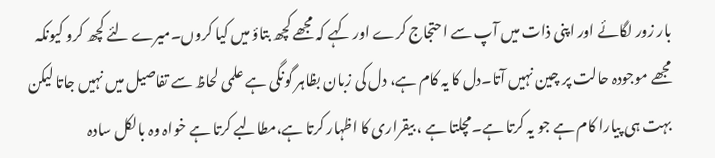بار زور لگائے اور اپنی ذات میں آپ سے احتجاج کرے اور کہے کہ مجھے کچھ بتاؤ میں کیا کروں۔میرے لئے کچھ کرو کیونکہ مجھے موجودہ حالت پر چین نہیں آتا۔دل کا یہ کام ہے، دل کی زبان بظاہر گونگی ہے علمی لحاظ سے تفاصیل میں نہیں جاتا لیکن بہت ہی پیارا کام ہے جو یہ کرتا ہے۔مچلتا ہے ، بیقراری کا اظہار کرتا ہے،مطالبے کرتا ہے خواہ وہ بالکل سادہ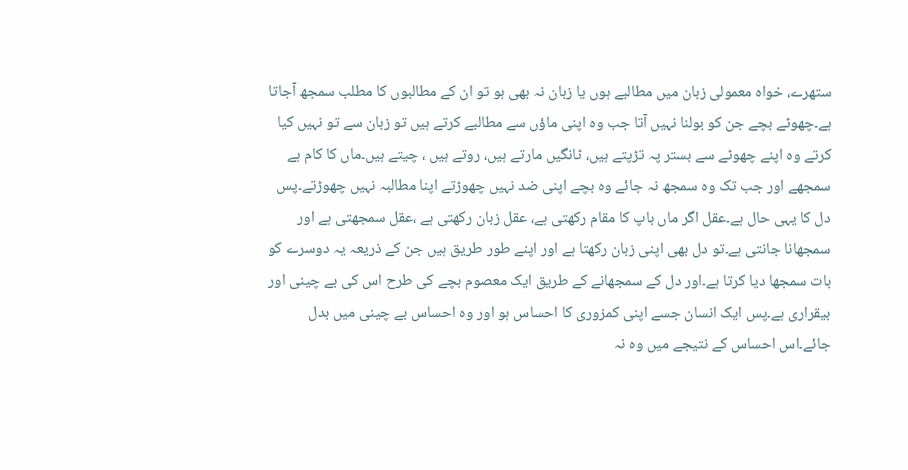ستھرے، خواہ معمولی زبان میں مطالبے ہوں یا زبان نہ بھی ہو تو ان کے مطالبوں کا مطلب سمجھ آجاتا ہے۔چھوٹے بچے جن کو بولنا نہیں آتا جب وہ اپنی ماؤں سے مطالبے کرتے ہیں تو زبان سے تو نہیں کیا کرتے وہ اپنے چھوٹے سے بستر پہ تڑپتے ہیں، ٹانگیں مارتے ہیں، روتے ہیں ، چیتے ہیں۔ماں کا کام ہے سمجھے اور جب تک وہ سمجھ نہ جائے وہ بچے اپنی ضد نہیں چھوڑتے اپنا مطالبہ نہیں چھوڑتے۔پس دل کا یہی حال ہے۔عقل اگر ماں باپ کا مقام رکھتی ہے، عقل زبان رکھتی ہے ،عقل سمجھتی ہے اور سمجھانا جانتی ہے۔تو دل بھی اپنی زبان رکھتا ہے اور اپنے طور طریق ہیں جن کے ذریعہ یہ دوسرے کو بات سمجھا دیا کرتا ہے۔اور دل کے سمجھانے کے طریق ایک معصوم بچے کی طرح اس کی بے چینی اور بیقراری ہے۔پس ایک انسان جسے اپنی کمزوری کا احساس ہو اور وہ احساس بے چینی میں بدل جائے۔اس احساس کے نتیجے میں وہ نہ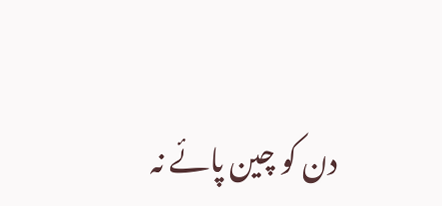دن کو چین پائے نہ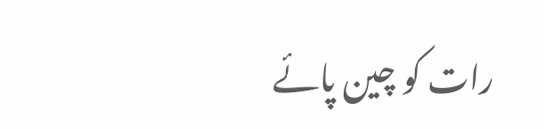رات کو چین پائے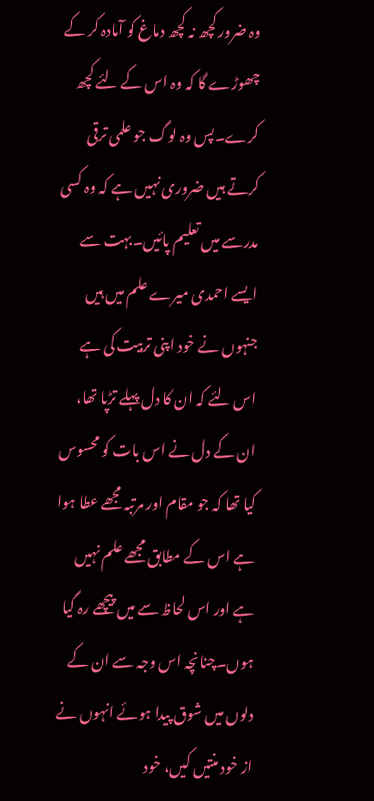وہ ضرور کچھ نہ کچھ دماغ کو آمادہ کر کے چھوڑے گا کہ وہ اس کے لئے کچھ کرے۔پس وہ لوگ جو علمی ترقی کرتے ہیں ضروری نہیں ہے کہ وہ کسی مدرسے میں تعلیم پائیں۔بہت سے ایسے احمدی میرے علم میں ہیں جنہوں نے خود اپنی تربیت کی ہے اس لئے کہ ان کا دل پہلے تڑپا تھا، ان کے دل نے اس بات کو محسوس کیا تھا کہ جو مقام اور مرتبہ مجھے عطا ہوا ہے اس کے مطابق مجھے علم نہیں ہے اور اس لحاظ سے میں پیچھے رہ گیا ہوں۔چنانچہ اس وجہ سے ان کے دلوں میں شوق پیدا ہوئے انہوں نے از خود منتیں کیں، خود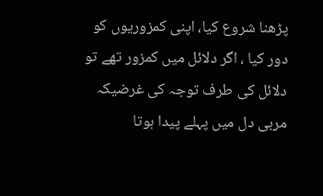پڑھنا شروع کیا، اپنی کمزوریوں کو دور کیا ، اگر دلائل میں کمزور تھے تو دلائل کی طرف توجہ کی غرضیکہ مربی دل میں پہلے پیدا ہوتا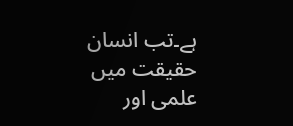ہے۔تب انسان حقیقت میں علمی اور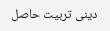دینی تربیت حاصل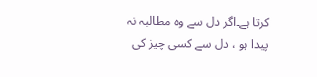کرتا ہے۔اگر دل سے وہ مطالبہ نہ پیدا ہو ، دل سے کسی چیز کی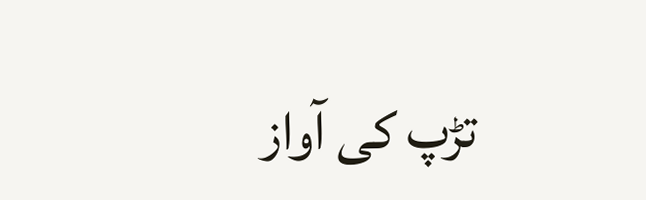تڑپ کی آواز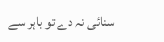سنائی نہ دے تو باہر سے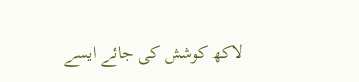لاکھ کوشش کی جائے ایسے